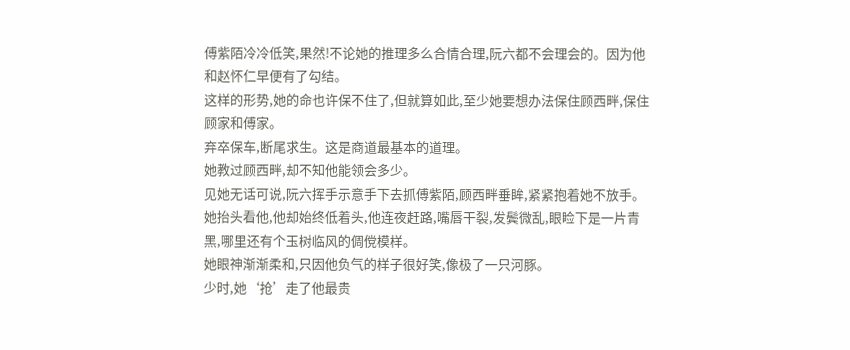傅紫陌冷冷低笑,果然!不论她的推理多么合情合理,阮六都不会理会的。因为他和赵怀仁早便有了勾结。
这样的形势,她的命也许保不住了,但就算如此,至少她要想办法保住顾西畔,保住顾家和傅家。
弃卒保车,断尾求生。这是商道最基本的道理。
她教过顾西畔,却不知他能领会多少。
见她无话可说,阮六挥手示意手下去抓傅紫陌,顾西畔垂眸,紧紧抱着她不放手。
她抬头看他,他却始终低着头,他连夜赶路,嘴唇干裂,发鬓微乱,眼睑下是一片青黑,哪里还有个玉树临风的倜傥模样。
她眼神渐渐柔和,只因他负气的样子很好笑,像极了一只河豚。
少时,她‘抢’走了他最贵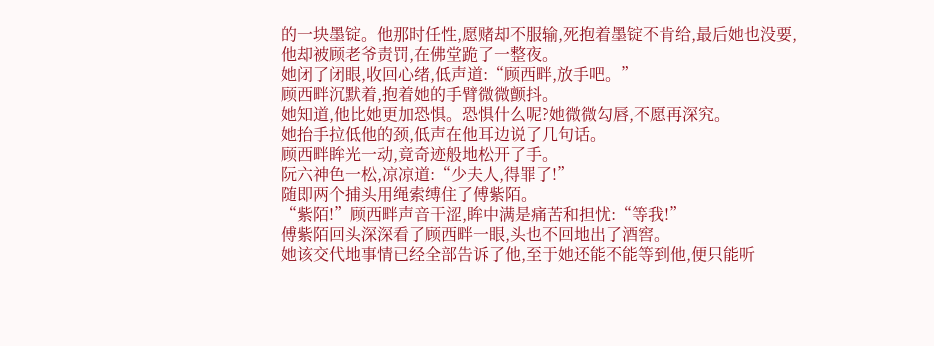的一块墨锭。他那时任性,愿赌却不服输,死抱着墨锭不肯给,最后她也没要,他却被顾老爷责罚,在佛堂跪了一整夜。
她闭了闭眼,收回心绪,低声道:“顾西畔,放手吧。”
顾西畔沉默着,抱着她的手臂微微颤抖。
她知道,他比她更加恐惧。恐惧什么呢?她微微勾唇,不愿再深究。
她抬手拉低他的颈,低声在他耳边说了几句话。
顾西畔眸光一动,竟奇迹般地松开了手。
阮六神色一松,凉凉道:“少夫人,得罪了!”
随即两个捕头用绳索缚住了傅紫陌。
“紫陌!”顾西畔声音干涩,眸中满是痛苦和担忧:“等我!”
傅紫陌回头深深看了顾西畔一眼,头也不回地出了酒窖。
她该交代地事情已经全部告诉了他,至于她还能不能等到他,便只能听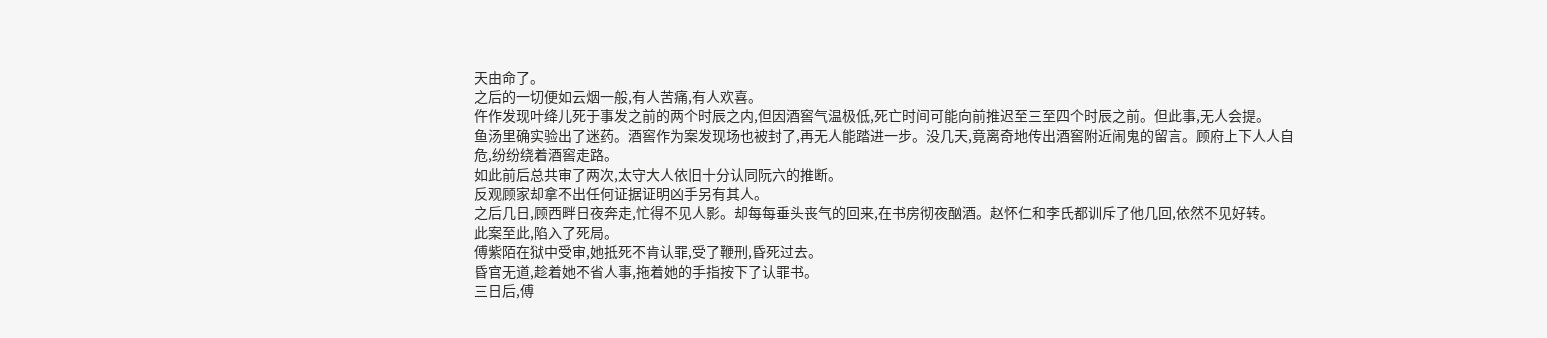天由命了。
之后的一切便如云烟一般,有人苦痛,有人欢喜。
仵作发现叶绛儿死于事发之前的两个时辰之内,但因酒窖气温极低,死亡时间可能向前推迟至三至四个时辰之前。但此事,无人会提。
鱼汤里确实验出了迷药。酒窖作为案发现场也被封了,再无人能踏进一步。没几天,竟离奇地传出酒窖附近闹鬼的留言。顾府上下人人自危,纷纷绕着酒窖走路。
如此前后总共审了两次,太守大人依旧十分认同阮六的推断。
反观顾家却拿不出任何证据证明凶手另有其人。
之后几日,顾西畔日夜奔走,忙得不见人影。却每每垂头丧气的回来,在书房彻夜酗酒。赵怀仁和李氏都训斥了他几回,依然不见好转。
此案至此,陷入了死局。
傅紫陌在狱中受审,她抵死不肯认罪,受了鞭刑,昏死过去。
昏官无道,趁着她不省人事,拖着她的手指按下了认罪书。
三日后,傅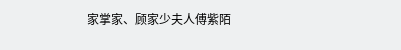家掌家、顾家少夫人傅紫陌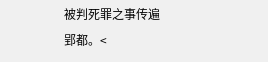被判死罪之事传遍郢都。<